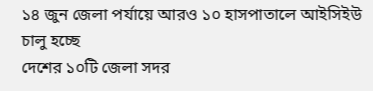১৪ জুন জেলা পর্যায়ে আরও ১০ হাসপাতালে আইসিইউ চালু হচ্ছে
দেশের ১০টি জেলা সদর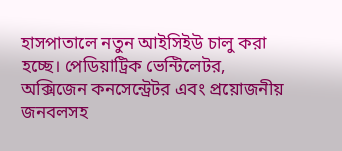হাসপাতালে নতুন আইসিইউ চালু করা হচ্ছে। পেডিয়াট্রিক ভেন্টিলেটর, অক্সিজেন কনসেন্ট্রেটর এবং প্রয়োজনীয় জনবলসহ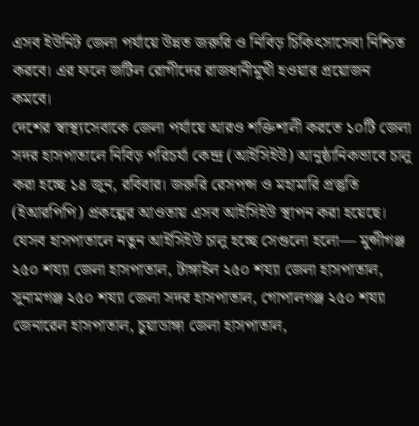এসব ইউনিট জেলা পর্যায়ে উন্নত জরুরি ও নিবিড় চিকিৎসাসেবা নিশ্চিত করবে। এর ফলে জটিল রোগীদের রাজধানীমুখী হওয়ার প্রয়োজন কমবে।
দেশের স্বাস্থ্যসেবাকে জেলা পর্যায়ে আরও শক্তিশালী করতে ১০টি জেলা সদর হাসপাতালে নিবিড় পরিচর্যা কেন্দ্র (আইসিইউ) আনুষ্ঠানিকভাবে চালু করা হচ্ছে ১৪ জুন, রবিবার। জরুরি রেসপন্স ও মহামারি প্রস্তুতি (ইআরপিপি) প্রকল্পের আওতায় এসব আইসিইউ স্থাপন করা হয়েছে।
যেসব হাসপাতালে নতুন আইসিইউ চালু হচ্ছে সেগুলো হলো— মুন্সীগঞ্জ ২৫০ শয্যা জেলা হাসপাতাল, টাঙ্গাইল ২৫০ শয্যা জেলা হাসপাতাল, সুনামগঞ্জ ২৫০ শয্যা জেলা সদর হাসপাতাল, গোপালগঞ্জ ২৫০ শয্যা জেনারেল হাসপাতাল, চুয়াডাঙ্গা জেলা হাসপাতাল,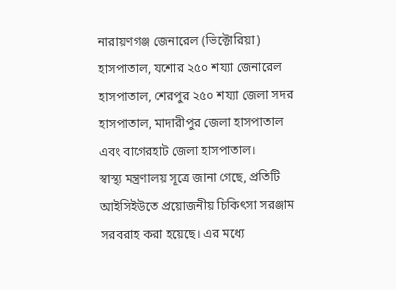নারায়ণগঞ্জ জেনারেল (ভিক্টোরিয়া) হাসপাতাল, যশোর ২৫০ শয্যা জেনারেল হাসপাতাল, শেরপুর ২৫০ শয্যা জেলা সদর হাসপাতাল, মাদারীপুর জেলা হাসপাতাল এবং বাগেরহাট জেলা হাসপাতাল।
স্বাস্থ্য মন্ত্রণালয় সূত্রে জানা গেছে, প্রতিটি আইসিইউতে প্রয়োজনীয় চিকিৎসা সরঞ্জাম সরবরাহ করা হয়েছে। এর মধ্যে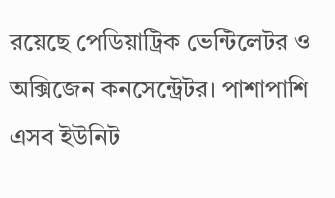রয়েছে পেডিয়াট্রিক ভেন্টিলেটর ও অক্সিজেন কনসেন্ট্রেটর। পাশাপাশি এসব ইউনিট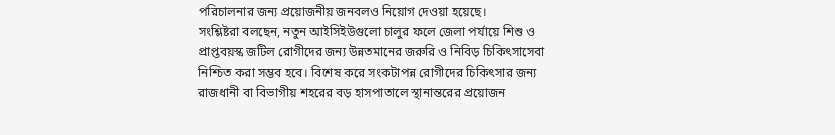পরিচালনার জন্য প্রয়োজনীয় জনবলও নিয়োগ দেওয়া হয়েছে।
সংশ্লিষ্টরা বলছেন, নতুন আইসিইউগুলো চালুর ফলে জেলা পর্যায়ে শিশু ও প্রাপ্তবয়স্ক জটিল রোগীদের জন্য উন্নতমানের জরুরি ও নিবিড় চিকিৎসাসেবা নিশ্চিত করা সম্ভব হবে। বিশেষ করে সংকটাপন্ন রোগীদের চিকিৎসার জন্য রাজধানী বা বিভাগীয় শহরের বড় হাসপাতালে স্থানান্তরের প্রয়োজন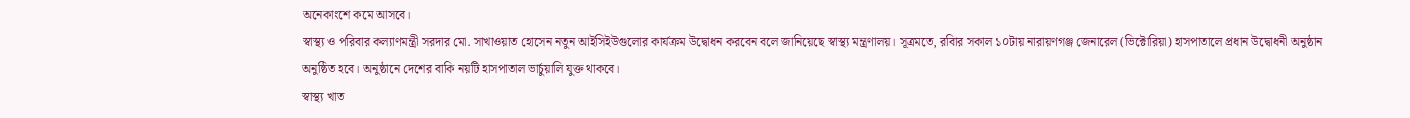অনেকাংশে কমে আসবে।
স্বাস্থ্য ও পরিবার কল্যাণমন্ত্রী সরদার মো. সাখাওয়াত হোসেন নতুন আইসিইউগুলোর কার্যক্রম উদ্বোধন করবেন বলে জানিয়েছে স্বাস্থ্য মন্ত্রণালয়। সূত্রমতে, রবিার সকাল ১০টায় নারায়ণগঞ্জ জেনারেল (ভিক্টোরিয়া) হাসপাতালে প্রধান উদ্বোধনী অনুষ্ঠান অনুষ্ঠিত হবে। অনুষ্ঠানে দেশের বাকি নয়টি হাসপাতাল ভার্চুয়ালি যুক্ত থাকবে।
স্বাস্থ্য খাত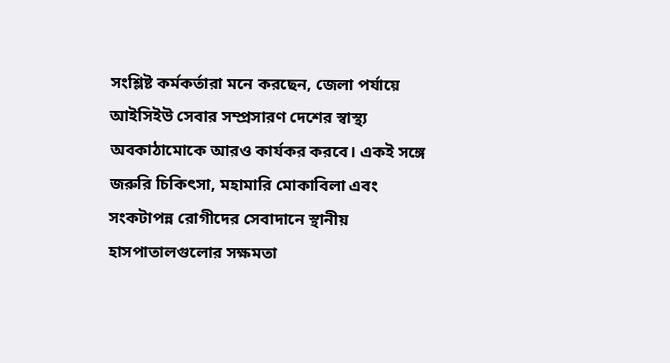সংশ্লিষ্ট কর্মকর্তারা মনে করছেন, জেলা পর্যায়ে আইসিইউ সেবার সম্প্রসারণ দেশের স্বাস্থ্য অবকাঠামোকে আরও কার্যকর করবে। একই সঙ্গে জরুরি চিকিৎসা, মহামারি মোকাবিলা এবং সংকটাপন্ন রোগীদের সেবাদানে স্থানীয় হাসপাতালগুলোর সক্ষমতা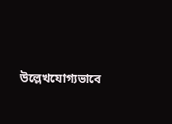উল্লেখযোগ্যভাবে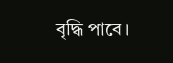বৃদ্ধি পাবে।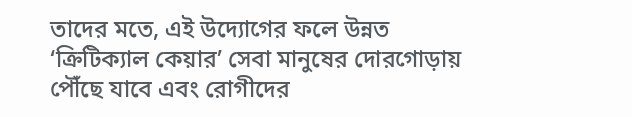তাদের মতে, এই উদ্যোগের ফলে উন্নত ‘ক্রিটিক্যাল কেয়ার’ সেবা মানুষের দোরগোড়ায় পৌঁছে যাবে এবং রোগীদের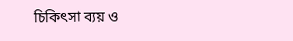চিকিৎসা ব্যয় ও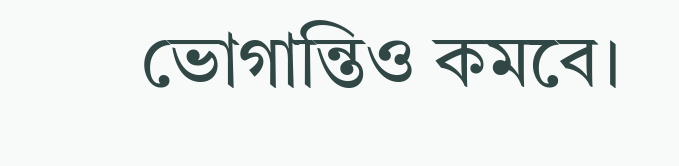ভোগান্তিও কমবে।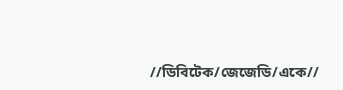//ডিবিটেক/জেজেডি/একে//